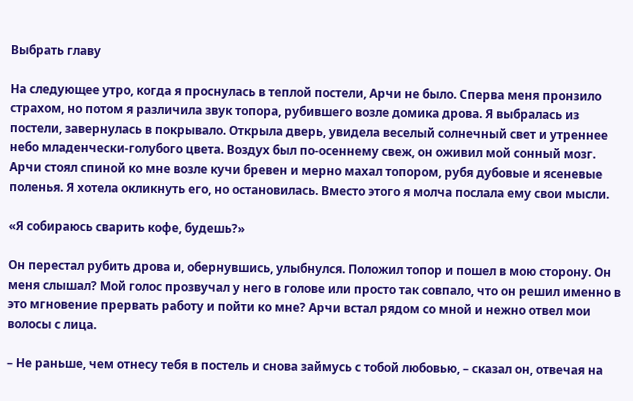Выбрать главу

На следующее утро, когда я проснулась в теплой постели, Арчи не было. Сперва меня пронзило страхом, но потом я различила звук топора, рубившего возле домика дрова. Я выбралась из постели, завернулась в покрывало. Открыла дверь, увидела веселый солнечный свет и утреннее небо младенчески-голубого цвета. Воздух был по-осеннему свеж, он оживил мой сонный мозг. Арчи стоял спиной ко мне возле кучи бревен и мерно махал топором, рубя дубовые и ясеневые поленья. Я хотела окликнуть его, но остановилась. Вместо этого я молча послала ему свои мысли.

«Я собираюсь сварить кофе, будешь?»

Он перестал рубить дрова и, обернувшись, улыбнулся. Положил топор и пошел в мою сторону. Он меня слышал? Мой голос прозвучал у него в голове или просто так совпало, что он решил именно в это мгновение прервать работу и пойти ко мне? Арчи встал рядом со мной и нежно отвел мои волосы с лица.

– Не раньше, чем отнесу тебя в постель и снова займусь с тобой любовью, – сказал он, отвечая на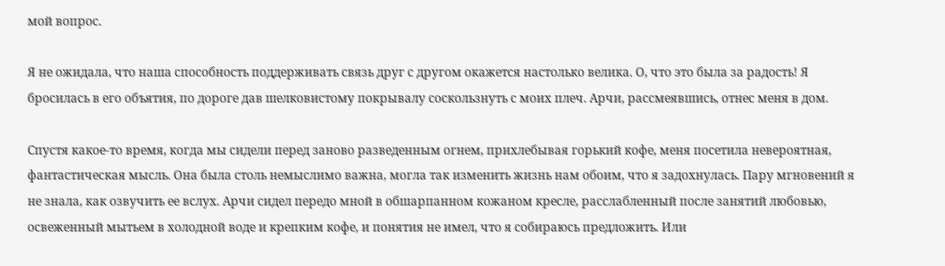мой вопрос.

Я не ожидала, что наша способность поддерживать связь друг с другом окажется настолько велика. О, что это была за радость! Я бросилась в его объятия, по дороге дав шелковистому покрывалу соскользнуть с моих плеч. Арчи, рассмеявшись, отнес меня в дом.

Спустя какое-то время, когда мы сидели перед заново разведенным огнем, прихлебывая горький кофе, меня посетила невероятная, фантастическая мысль. Она была столь немыслимо важна, могла так изменить жизнь нам обоим, что я задохнулась. Пару мгновений я не знала, как озвучить ее вслух. Арчи сидел передо мной в обшарпанном кожаном кресле, расслабленный после занятий любовью, освеженный мытьем в холодной воде и крепким кофе, и понятия не имел, что я собираюсь предложить. Или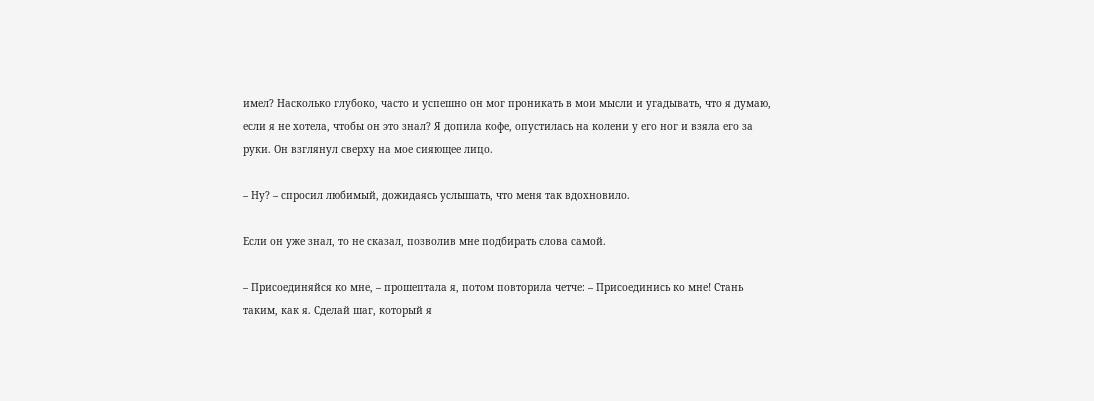имел? Насколько глубоко, часто и успешно он мог проникать в мои мысли и угадывать, что я думаю, если я не хотела, чтобы он это знал? Я допила кофе, опустилась на колени у его ног и взяла его за руки. Он взглянул сверху на мое сияющее лицо.

– Ну? – спросил любимый, дожидаясь услышать, что меня так вдохновило.

Если он уже знал, то не сказал, позволив мне подбирать слова самой.

– Присоединяйся ко мне, – прошептала я, потом повторила четче: – Присоединись ко мне! Стань таким, как я. Сделай шаг, который я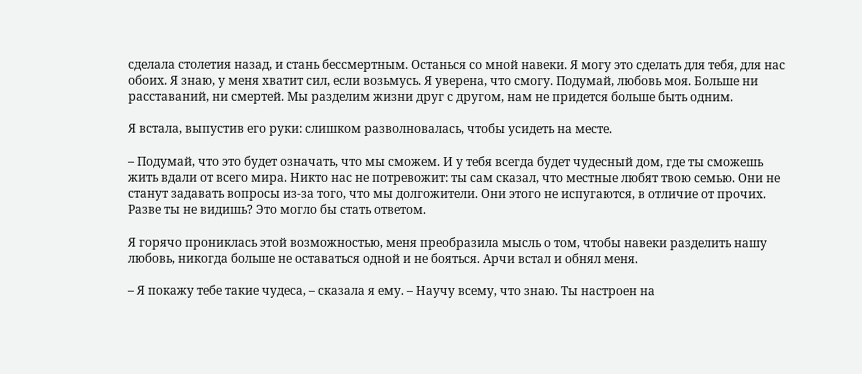сделала столетия назад, и стань бессмертным. Останься со мной навеки. Я могу это сделать для тебя, для нас обоих. Я знаю, у меня хватит сил, если возьмусь. Я уверена, что смогу. Подумай, любовь моя. Больше ни расставаний, ни смертей. Мы разделим жизни друг с другом, нам не придется больше быть одним.

Я встала, выпустив его руки: слишком разволновалась, чтобы усидеть на месте.

– Подумай, что это будет означать, что мы сможем. И у тебя всегда будет чудесный дом, где ты сможешь жить вдали от всего мира. Никто нас не потревожит: ты сам сказал, что местные любят твою семью. Они не станут задавать вопросы из-за того, что мы долгожители. Они этого не испугаются, в отличие от прочих. Разве ты не видишь? Это могло бы стать ответом.

Я горячо прониклась этой возможностью, меня преобразила мысль о том, чтобы навеки разделить нашу любовь, никогда больше не оставаться одной и не бояться. Арчи встал и обнял меня.

– Я покажу тебе такие чудеса, – сказала я ему. – Научу всему, что знаю. Ты настроен на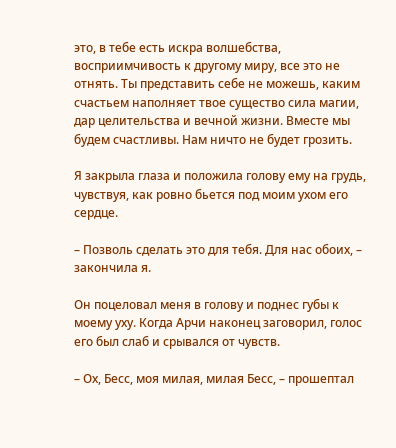это, в тебе есть искра волшебства, восприимчивость к другому миру, все это не отнять. Ты представить себе не можешь, каким счастьем наполняет твое существо сила магии, дар целительства и вечной жизни. Вместе мы будем счастливы. Нам ничто не будет грозить.

Я закрыла глаза и положила голову ему на грудь, чувствуя, как ровно бьется под моим ухом его сердце.

– Позволь сделать это для тебя. Для нас обоих, – закончила я.

Он поцеловал меня в голову и поднес губы к моему уху. Когда Арчи наконец заговорил, голос его был слаб и срывался от чувств.

– Ох, Бесс, моя милая, милая Бесс, – прошептал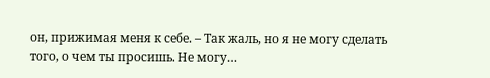он, прижимая меня к себе. – Так жаль, но я не могу сделать того, о чем ты просишь. Не могу…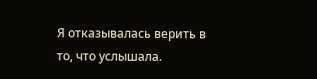Я отказывалась верить в то, что услышала.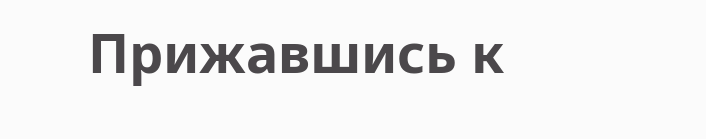Прижавшись к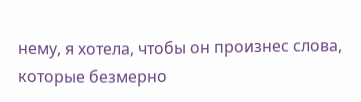нему, я хотела, чтобы он произнес слова, которые безмерно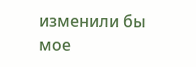изменили бы мое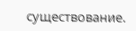существование.